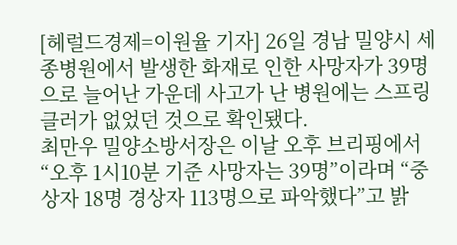[헤럴드경제=이원율 기자] 26일 경남 밀양시 세종병원에서 발생한 화재로 인한 사망자가 39명으로 늘어난 가운데 사고가 난 병원에는 스프링클러가 없었던 것으로 확인됐다.
최만우 밀양소방서장은 이날 오후 브리핑에서 “오후 1시10분 기준 사망자는 39명”이라며 “중상자 18명 경상자 113명으로 파악했다”고 밝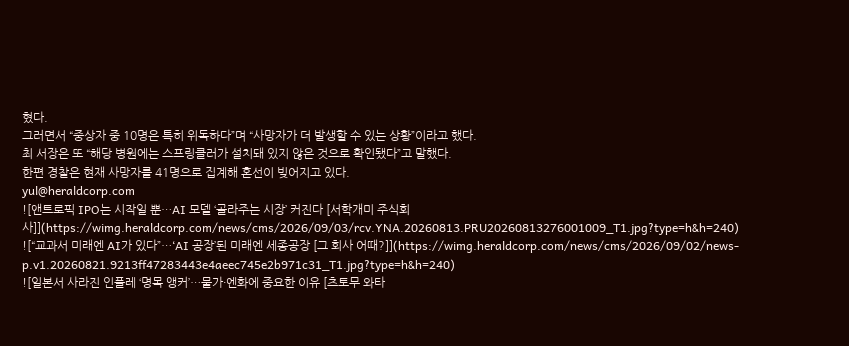혔다.
그러면서 “중상자 중 10명은 특히 위독하다”며 “사망자가 더 발생할 수 있는 상황”이라고 했다.
최 서장은 또 “해당 병원에는 스프링클러가 설치돼 있지 않은 것으로 확인됐다”고 말했다.
한편 경찰은 현재 사망자를 41명으로 집계해 혼선이 빚어지고 있다.
yul@heraldcorp.com
![앤트로픽 IPO는 시작일 뿐…AI 모델 ‘골라주는 시장’ 커진다 [서학개미 주식회사]](https://wimg.heraldcorp.com/news/cms/2026/09/03/rcv.YNA.20260813.PRU20260813276001009_T1.jpg?type=h&h=240)
![“교과서 미래엔 AI가 있다”…‘AI 공장’된 미래엔 세종공장 [그 회사 어때?]](https://wimg.heraldcorp.com/news/cms/2026/09/02/news-p.v1.20260821.9213ff47283443e4aeec745e2b971c31_T1.jpg?type=h&h=240)
![일본서 사라진 인플레 ‘명목 앵커’…물가·엔화에 중요한 이유 [츠토무 와타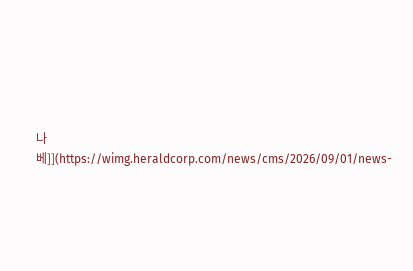나베]](https://wimg.heraldcorp.com/news/cms/2026/09/01/news-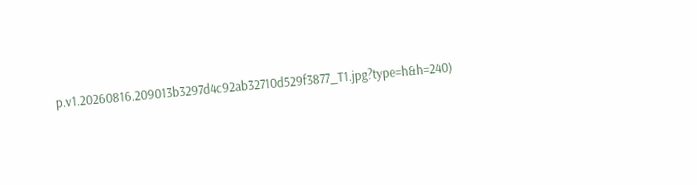p.v1.20260816.209013b3297d4c92ab32710d529f3877_T1.jpg?type=h&h=240)